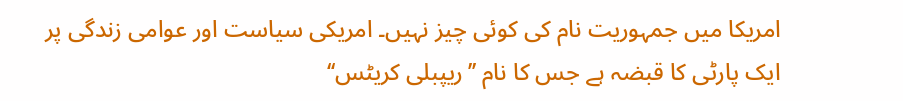امریکا میں جمہوریت نام کی کوئی چیز نہیں۔ امریکی سیاست اور عوامی زندگی پر ایک پارٹی کا قبضہ ہے جس کا نام ’’ریپبلی کریٹس‘‘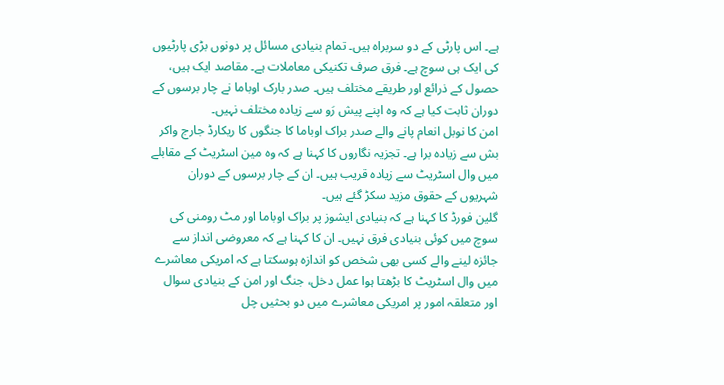ہے۔ اس پارٹی کے دو سربراہ ہیں۔ تمام بنیادی مسائل پر دونوں بڑی پارٹیوں کی ایک ہی سوچ ہے۔ فرق صرف تکنیکی معاملات ہے۔ مقاصد ایک ہیں، حصول کے ذرائع اور طریقے مختلف ہیں۔ صدر بارک اوباما نے چار برسوں کے دوران ثابت کیا ہے کہ وہ اپنے پیش رَو سے زیادہ مختلف نہیں۔
امن کا نوبل انعام پانے والے صدر براک اوباما کا جنگوں کا ریکارڈ جارج واکر بش سے زیادہ برا ہے۔ تجزیہ نگاروں کا کہنا ہے کہ وہ مین اسٹریٹ کے مقابلے میں وال اسٹریٹ سے زیادہ قریب ہیں۔ ان کے چار برسوں کے دوران شہریوں کے حقوق مزید سکڑ گئے ہیں۔
گلین فورڈ کا کہنا ہے کہ بنیادی ایشوز پر براک اوباما اور مٹ رومنی کی سوچ میں کوئی بنیادی فرق نہیں۔ ان کا کہنا ہے کہ معروضی انداز سے جائزہ لینے والے کسی بھی شخص کو اندازہ ہوسکتا ہے کہ امریکی معاشرے میں وال اسٹریٹ کا بڑھتا ہوا عمل دخل، جنگ اور امن کے بنیادی سوال اور متعلقہ امور پر امریکی معاشرے میں دو بحثیں چل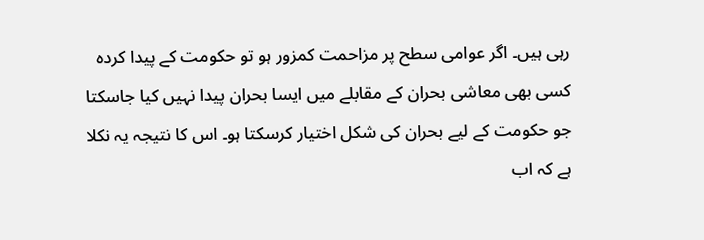رہی ہیں۔ اگر عوامی سطح پر مزاحمت کمزور ہو تو حکومت کے پیدا کردہ کسی بھی معاشی بحران کے مقابلے میں ایسا بحران پیدا نہیں کیا جاسکتا جو حکومت کے لیے بحران کی شکل اختیار کرسکتا ہو۔ اس کا نتیجہ یہ نکلا ہے کہ اب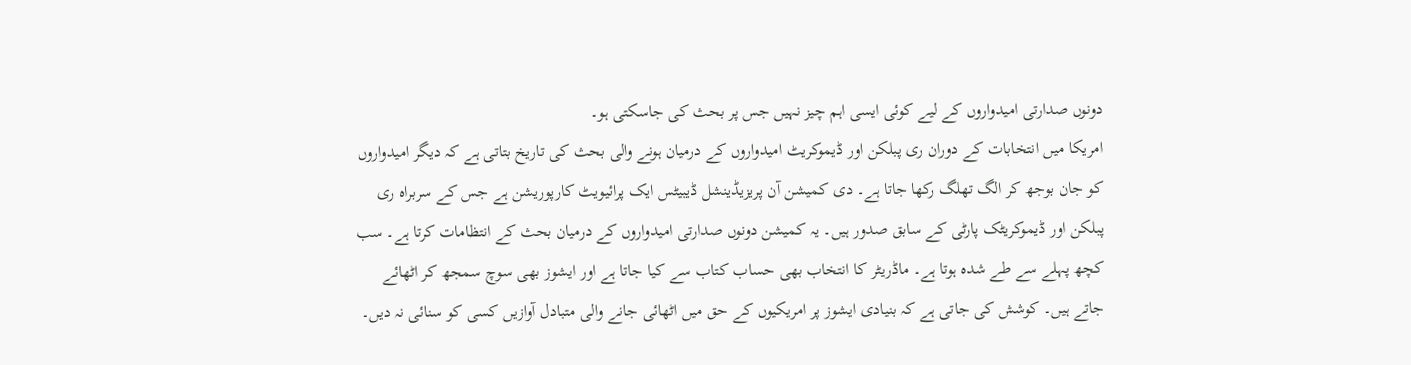دونوں صدارتی امیدواروں کے لیے کوئی ایسی اہم چیز نہیں جس پر بحث کی جاسکتی ہو۔
امریکا میں انتخابات کے دوران ری پبلکن اور ڈیموکریٹ امیدواروں کے درمیان ہونے والی بحث کی تاریخ بتاتی ہے کہ دیگر امیدواروں کو جان بوجھ کر الگ تھلگ رکھا جاتا ہے۔ دی کمیشن آن پریزیڈینشل ڈیبیٹس ایک پرائیویٹ کارپوریشن ہے جس کے سربراہ ری پبلکن اور ڈیموکریٹک پارٹی کے سابق صدور ہیں۔ یہ کمیشن دونوں صدارتی امیدواروں کے درمیان بحث کے انتظامات کرتا ہے۔ سب کچھ پہلے سے طے شدہ ہوتا ہے۔ ماڈریٹر کا انتخاب بھی حساب کتاب سے کیا جاتا ہے اور ایشوز بھی سوچ سمجھ کر اٹھائے جاتے ہیں۔ کوشش کی جاتی ہے کہ بنیادی ایشوز پر امریکیوں کے حق میں اٹھائی جانے والی متبادل آوازیں کسی کو سنائی نہ دیں۔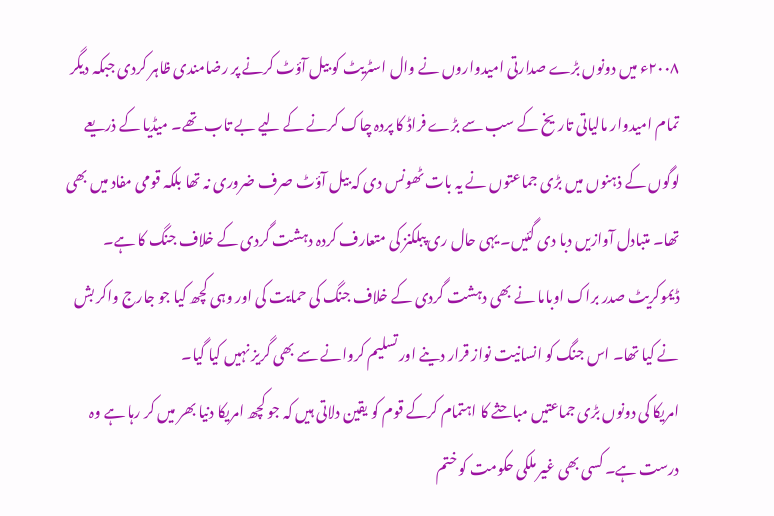۲۰۰۸ء میں دونوں بڑے صدارتی امیدواروں نے وال اسٹریٹ کو بیل آؤٹ کرنے پر رضامندی ظاہر کردی جبکہ دیگر تمام امیدوار مالیاتی تاریخ کے سب سے بڑے فراڈ کا پردہ چاک کرنے کے لیے بے تاب تھے۔ میڈیا کے ذریعے لوگوں کے ذہنوں میں بڑی جماعتوں نے یہ بات ٹھونس دی کہ بیل آؤٹ صرف ضروری نہ تھا بلکہ قومی مفاد میں بھی تھا۔ متبادل آوازیں دبا دی گئیں۔ یہی حال ری پبلکنز کی متعارف کردہ دہشت گردی کے خلاف جنگ کا ہے۔ ڈیموکریٹ صدر براک اوباما نے بھی دہشت گردی کے خلاف جنگ کی حمایت کی اور وہی کچھ کیا جو جارج واکر بش نے کیا تھا۔ اس جنگ کو انسانیت نواز قرار دینے اور تسلیم کروانے سے بھی گریز نہیں کیا گیا۔
امریکا کی دونوں بڑی جماعتیں مباحثے کا اہتمام کرکے قوم کو یقین دلاتی ہیں کہ جو کچھ امریکا دنیا بھر میں کر رہا ہے وہ درست ہے۔ کسی بھی غیر ملکی حکومت کو ختم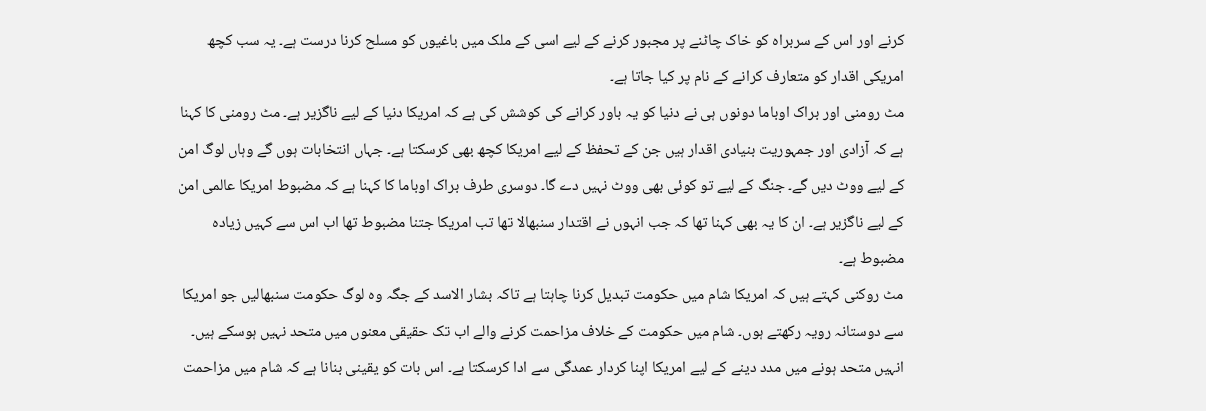کرنے اور اس کے سربراہ کو خاک چاٹنے پر مجبور کرنے کے لیے اسی کے ملک میں باغیوں کو مسلح کرنا درست ہے۔ یہ سب کچھ امریکی اقدار کو متعارف کرانے کے نام پر کیا جاتا ہے۔
مٹ رومنی اور براک اوباما دونوں ہی نے دنیا کو یہ باور کرانے کی کوشش کی ہے کہ امریکا دنیا کے لیے ناگزیر ہے۔ مٹ رومنی کا کہنا ہے کہ آزادی اور جمہوریت بنیادی اقدار ہیں جن کے تحفظ کے لیے امریکا کچھ بھی کرسکتا ہے۔ جہاں انتخابات ہوں گے وہاں لوگ امن کے لیے ووٹ دیں گے۔ جنگ کے لیے تو کوئی بھی ووٹ نہیں دے گا۔ دوسری طرف براک اوباما کا کہنا ہے کہ مضبوط امریکا عالمی امن کے لیے ناگزیر ہے۔ ان کا یہ بھی کہنا تھا کہ جب انہوں نے اقتدار سنبھالا تھا تب امریکا جتنا مضبوط تھا اب اس سے کہیں زیادہ مضبوط ہے۔
مٹ روکنی کہتے ہیں کہ امریکا شام میں حکومت تبدیل کرنا چاہتا ہے تاکہ بشار الاسد کے جگہ وہ لوگ حکومت سنبھالیں جو امریکا سے دوستانہ رویہ رکھتے ہوں۔ شام میں حکومت کے خلاف مزاحمت کرنے والے اب تک حقیقی معنوں میں متحد نہیں ہوسکے ہیں۔ انہیں متحد ہونے میں مدد دینے کے لیے امریکا اپنا کردار عمدگی سے ادا کرسکتا ہے۔ اس بات کو یقینی بنانا ہے کہ شام میں مزاحمت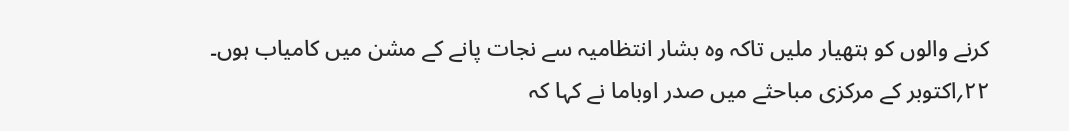کرنے والوں کو ہتھیار ملیں تاکہ وہ بشار انتظامیہ سے نجات پانے کے مشن میں کامیاب ہوں۔
۲۲؍اکتوبر کے مرکزی مباحثے میں صدر اوباما نے کہا کہ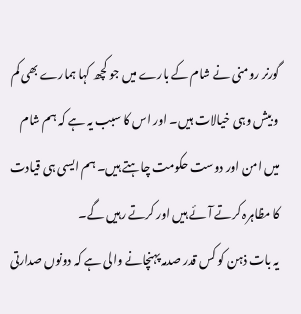گورنر رومنی نے شام کے بارے میں جو کچھ کہا ہمارے بھی کم و بیش وہی خیالات ہیں۔ اور اس کا سبب یہ ہے کہ ہم شام میں امن اور دوست حکومت چاہتے ہیں۔ ہم ایسی ہی قیادت کا مظاہرہ کرتے آئے ہیں اور کرتے رہیں گے۔
یہ بات ذہن کو کس قدر صدمہ پہنچانے والی ہے کہ دونوں صدارتی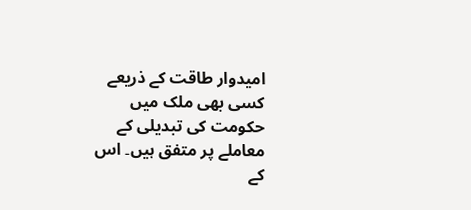امیدوار طاقت کے ذریعے کسی بھی ملک میں حکومت کی تبدیلی کے معاملے پر متفق ہیں۔ اس کے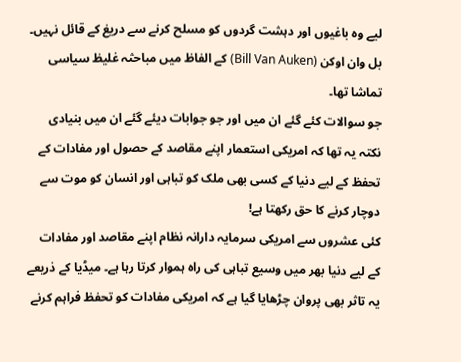لیے وہ باغیوں اور دہشت گردوں کو مسلح کرنے سے دریغ کے قائل نہیں۔ بل وان اوکن (Bill Van Auken) کے الفاظ میں مباحثہ غلیظ سیاسی تماشا تھا۔
جو سوالات کئے گئے ان میں اور جو جوابات دیئے گئے ان میں بنیادی نکتہ یہ تھا کہ امریکی استعمار اپنے مقاصد کے حصول اور مفادات کے تحفظ کے لیے دنیا کے کسی بھی ملک کو تباہی اور انسان کو موت سے دوچار کرنے کا حق رکھتا ہے!
کئی عشروں سے امریکی سرمایہ دارانہ نظام اپنے مقاصد اور مفادات کے لیے دنیا بھر میں وسیع تباہی کی راہ ہموار کرتا رہا ہے۔ میڈیا کے ذریعے یہ تاثر بھی پروان چڑھایا گیا ہے کہ امریکی مفادات کو تحفظ فراہم کرنے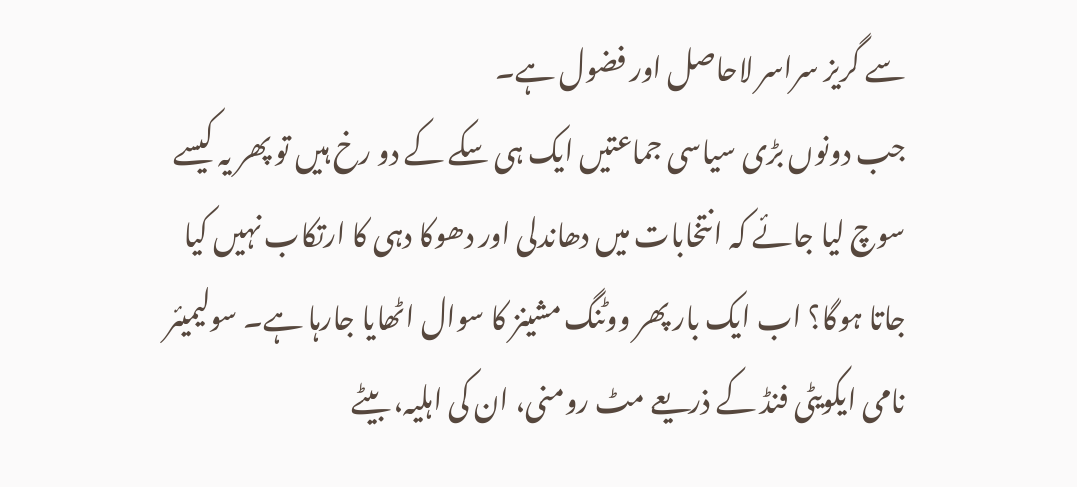سے گریز سراسر لاحاصل اور فضول ہے۔
جب دونوں بڑی سیاسی جماعتیں ایک ہی سکے کے دو رخ ہیں تو پھر یہ کیسے سوچ لیا جائے کہ انتخابات میں دھاندلی اور دھوکا دہی کا ارتکاب نہیں کیا جاتا ہوگا؟ اب ایک بار پھر ووٹنگ مشینز کا سوال اٹھایا جارہا ہے۔ سولیمیئر نامی ایکویٹی فنڈ کے ذریعے مٹ رومنی، ان کی اہلیہ، بیٹے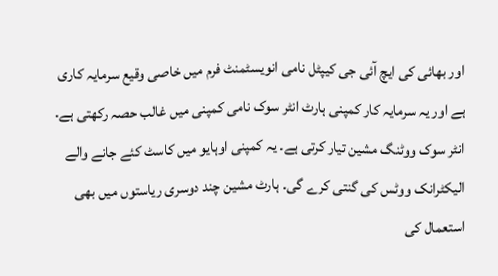اور بھائی کی ایچ آئی جی کیپٹل نامی انویسٹمنٹ فرم میں خاصی وقیع سرمایہ کاری ہے اور یہ سرمایہ کار کمپنی ہارٹ انٹر سوک نامی کمپنی میں غالب حصہ رکھتی ہے۔ انٹر سوک ووٹنگ مشین تیار کرتی ہے۔ یہ کمپنی اوہایو میں کاسٹ کئے جانے والے الیکٹرانک ووٹس کی گنتی کرے گی۔ ہارٹ مشین چند دوسری ریاستوں میں بھی استعمال کی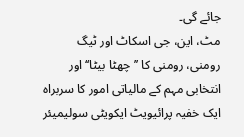جائے گی۔
مٹ، این، جی اسکاٹ اور ٹیگ رومنی، رومنی کا ’’چھٹا بیٹا‘‘ اور انتخابی مہم کے مالیاتی امور کا سربراہ ایک خفیہ پرائیویٹ ایکویٹی سولیمیئر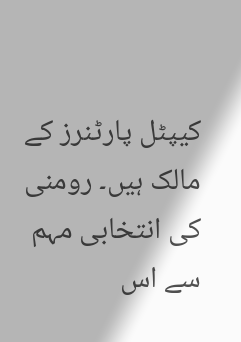کیپٹل پارٹنرز کے مالک ہیں۔ رومنی کی انتخابی مہم سے اس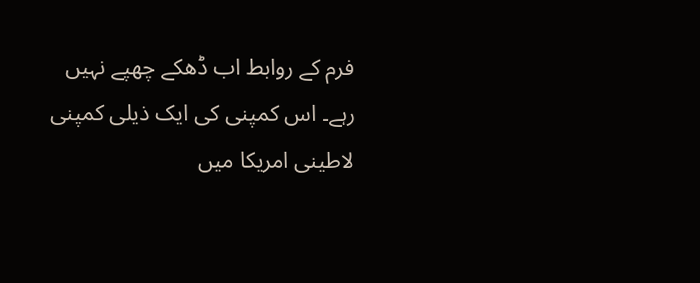فرم کے روابط اب ڈھکے چھپے نہیں رہے۔ اس کمپنی کی ایک ذیلی کمپنی لاطینی امریکا میں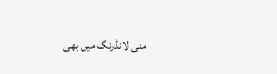منی لانڈرنگ میں بھی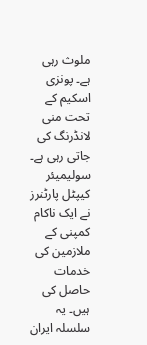ملوث رہی ہے۔ پونزی اسکیم کے تحت منی لانڈرنگ کی جاتی رہی ہے۔ سولیمیئر کیپٹل پارٹنرز نے ایک ناکام کمپنی کے ملازمین کی خدمات حاصل کی ہیں۔ یہ سلسلہ ایران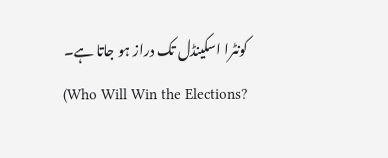کونٹرا اسکینڈل تک دراز ہو جاتا ہے۔
(Who Will Win the Elections?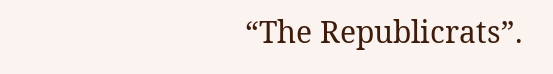“The Republicrats”.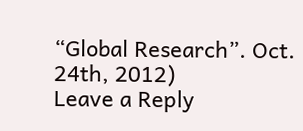“Global Research”. Oct. 24th, 2012)
Leave a Reply